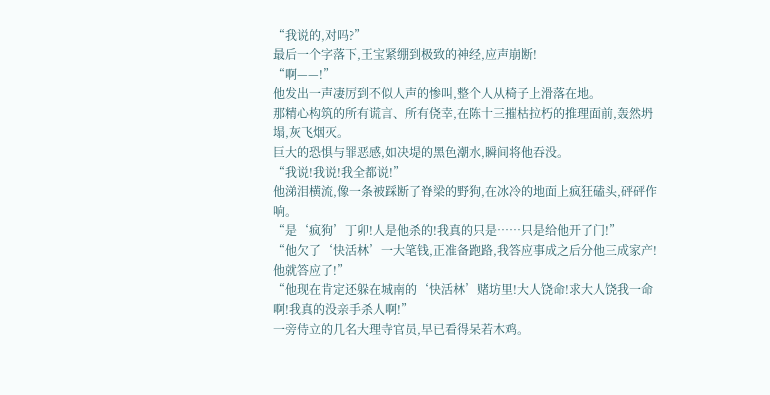“我说的,对吗?”
最后一个字落下,王宝紧绷到极致的神经,应声崩断!
“啊——!”
他发出一声凄厉到不似人声的惨叫,整个人从椅子上滑落在地。
那精心构筑的所有谎言、所有侥幸,在陈十三摧枯拉朽的推理面前,轰然坍塌,灰飞烟灭。
巨大的恐惧与罪恶感,如决堤的黑色潮水,瞬间将他吞没。
“我说!我说!我全都说!”
他涕泪横流,像一条被踩断了脊梁的野狗,在冰冷的地面上疯狂磕头,砰砰作响。
“是‘疯狗’丁卯!人是他杀的!我真的只是……只是给他开了门!”
“他欠了‘快活林’一大笔钱,正准备跑路,我答应事成之后分他三成家产!他就答应了!”
“他现在肯定还躲在城南的‘快活林’赌坊里!大人饶命!求大人饶我一命啊!我真的没亲手杀人啊!”
一旁侍立的几名大理寺官员,早已看得呆若木鸡。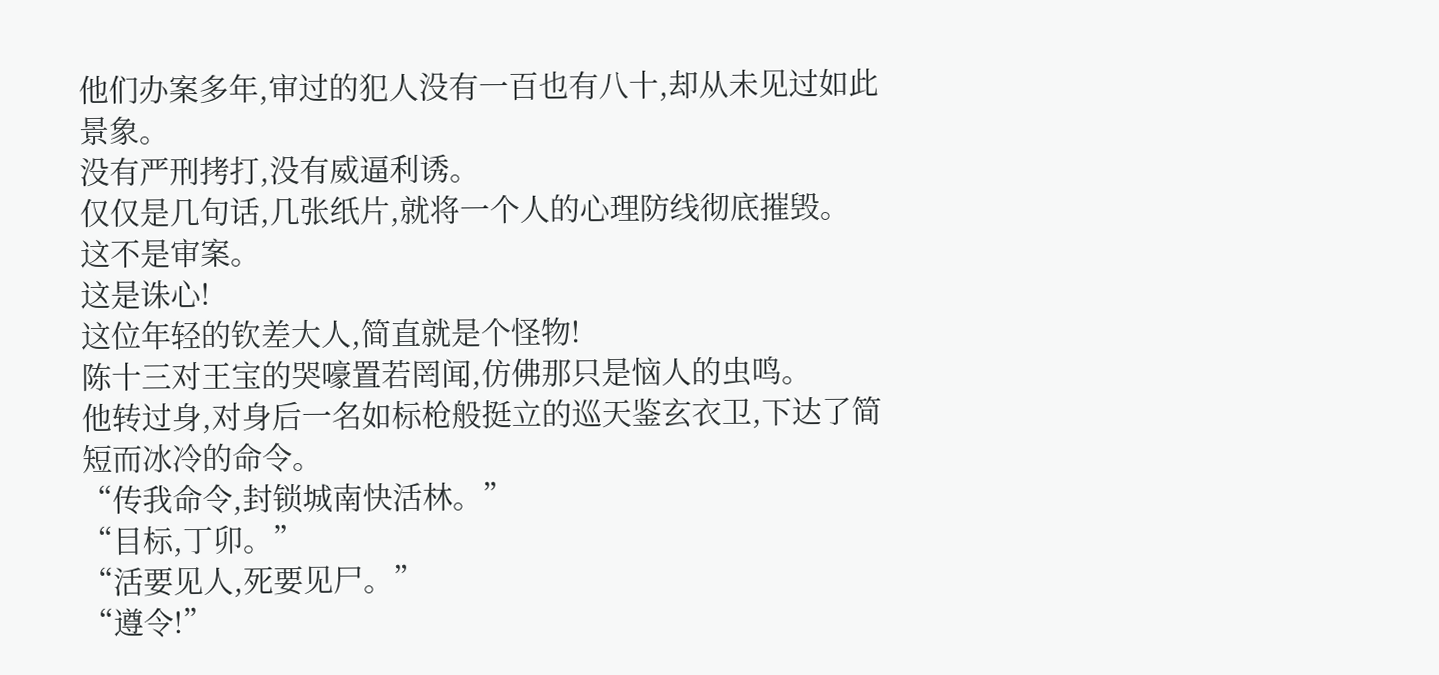他们办案多年,审过的犯人没有一百也有八十,却从未见过如此景象。
没有严刑拷打,没有威逼利诱。
仅仅是几句话,几张纸片,就将一个人的心理防线彻底摧毁。
这不是审案。
这是诛心!
这位年轻的钦差大人,简直就是个怪物!
陈十三对王宝的哭嚎置若罔闻,仿佛那只是恼人的虫鸣。
他转过身,对身后一名如标枪般挺立的巡天鉴玄衣卫,下达了简短而冰冷的命令。
“传我命令,封锁城南快活林。”
“目标,丁卯。”
“活要见人,死要见尸。”
“遵令!”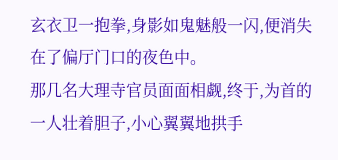玄衣卫一抱拳,身影如鬼魅般一闪,便消失在了偏厅门口的夜色中。
那几名大理寺官员面面相觑,终于,为首的一人壮着胆子,小心翼翼地拱手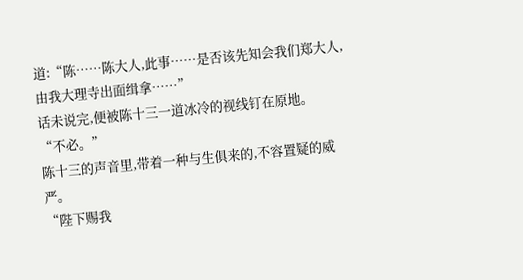道:“陈……陈大人,此事……是否该先知会我们郑大人,由我大理寺出面缉拿……”
话未说完,便被陈十三一道冰冷的视线钉在原地。
“不必。”
陈十三的声音里,带着一种与生俱来的,不容置疑的威严。
“陛下赐我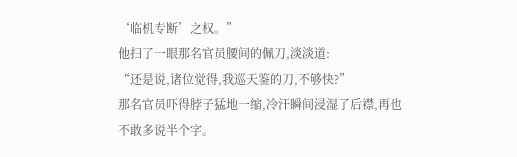‘临机专断’之权。”
他扫了一眼那名官员腰间的佩刀,淡淡道:
“还是说,诸位觉得,我巡天鉴的刀,不够快?”
那名官员吓得脖子猛地一缩,冷汗瞬间浸湿了后襟,再也不敢多说半个字。